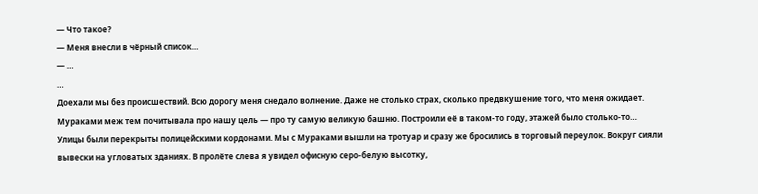— Что такое?
— Меня внесли в чёрный список…
— …
…
Доехали мы без происшествий. Всю дорогу меня снедало волнение. Даже не столько страх, сколько предвкушение того, что меня ожидает. Мураками меж тем почитывала про нашу цель — про ту самую великую башню. Построили её в таком-то году, этажей было столько-то…
Улицы были перекрыты полицейскими кордонами. Мы с Мураками вышли на тротуар и сразу же бросились в торговый переулок. Вокруг сияли вывески на угловатых зданиях. В пролёте слева я увидел офисную серо-белую высотку,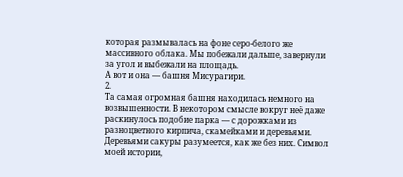которая размывалась на фоне серо-белого же массивного облака. Мы побежали дальше, завернули за угол и выбежали на площадь.
А вот и она — башня Мисурагири.
2.
Та самая огромная башня находилась немного на возвышенности. В некотором смысле вокруг неё даже раскинулось подобие парка — с дорожками из разноцветного кирпича, скамейками и деревьями. Деревьями сакуры разумеется, как же без них. Символ моей истории,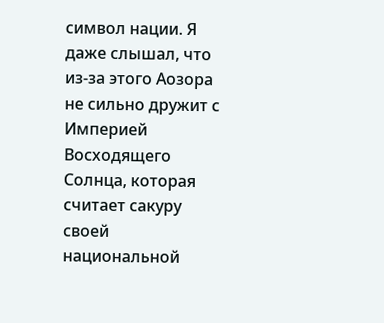символ нации. Я даже слышал, что из-за этого Аозора не сильно дружит с Империей Восходящего Солнца, которая считает сакуру своей национальной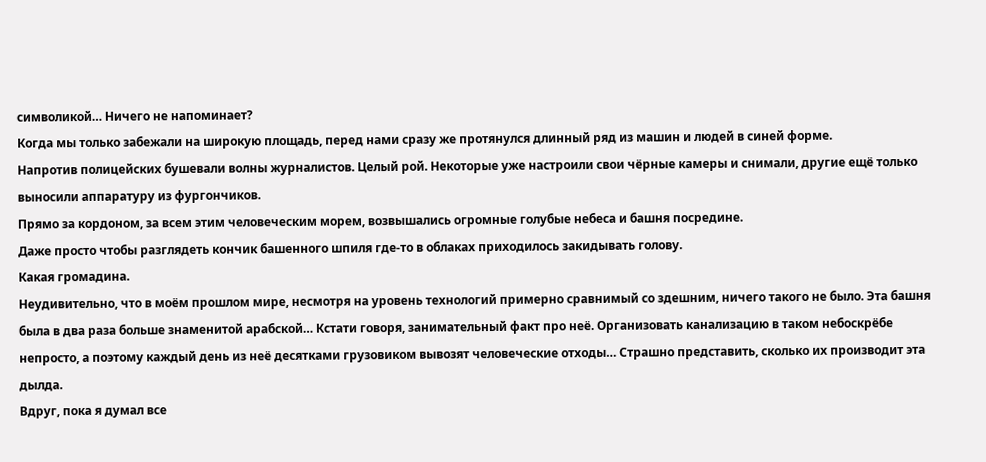символикой… Ничего не напоминает?
Когда мы только забежали на широкую площадь, перед нами сразу же протянулся длинный ряд из машин и людей в синей форме.
Напротив полицейских бушевали волны журналистов. Целый рой. Некоторые уже настроили свои чёрные камеры и снимали, другие ещё только выносили аппаратуру из фургончиков.
Прямо за кордоном, за всем этим человеческим морем, возвышались огромные голубые небеса и башня посредине.
Даже просто чтобы разглядеть кончик башенного шпиля где-то в облаках приходилось закидывать голову.
Какая громадина.
Неудивительно, что в моём прошлом мире, несмотря на уровень технологий примерно сравнимый со здешним, ничего такого не было. Эта башня была в два раза больше знаменитой арабской… Кстати говоря, занимательный факт про неё. Организовать канализацию в таком небоскрёбе непросто, а поэтому каждый день из неё десятками грузовиком вывозят человеческие отходы… Страшно представить, сколько их производит эта дылда.
Вдруг, пока я думал все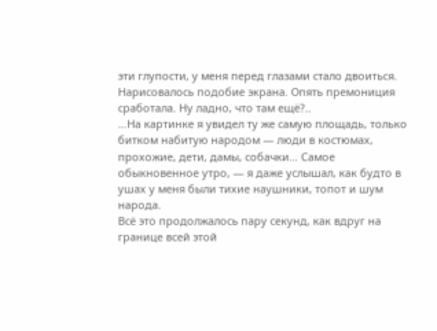эти глупости, у меня перед глазами стало двоиться. Нарисовалось подобие экрана. Опять премониция сработала. Ну ладно, что там ещё?..
…На картинке я увидел ту же самую площадь, только битком набитую народом — люди в костюмах, прохожие, дети, дамы, собачки… Самое обыкновенное утро, — я даже услышал, как будто в ушах у меня были тихие наушники, топот и шум народа.
Всё это продолжалось пару секунд, как вдруг на границе всей этой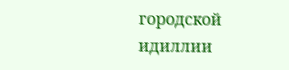городской идиллии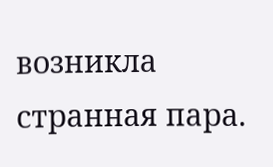возникла странная пара.